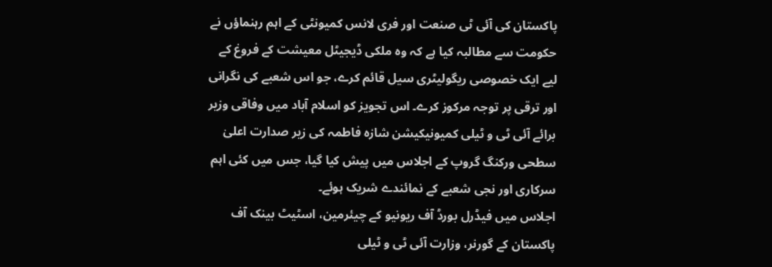پاکستان کی آئی ٹی صنعت اور فری لانس کمیونٹی کے اہم رہنماؤں نے حکومت سے مطالبہ کیا ہے کہ وہ ملکی ڈیجیٹل معیشت کے فروغ کے لیے ایک خصوصی ریگولیٹری سیل قائم کرے، جو اس شعبے کی نگرانی اور ترقی پر توجہ مرکوز کرے۔ اس تجویز کو اسلام آباد میں وفاقی وزیر برائے آئی ٹی و ٹیلی کمیونیکیشن شازہ فاطمہ کی زیر صدارت اعلیٰ سطحی ورکنگ گروپ کے اجلاس میں پیش کیا گیا، جس میں کئی اہم سرکاری اور نجی شعبے کے نمائندے شریک ہوئے۔
اجلاس میں فیڈرل بورڈ آف ریونیو کے چیئرمین، اسٹیٹ بینک آف پاکستان کے گورنر، وزارت آئی ٹی و ٹیلی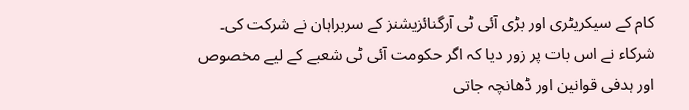کام کے سیکریٹری اور بڑی آئی ٹی آرگنائزیشنز کے سربراہان نے شرکت کی۔ شرکاء نے اس بات پر زور دیا کہ اگر حکومت آئی ٹی شعبے کے لیے مخصوص اور ہدفی قوانین اور ڈھانچہ جاتی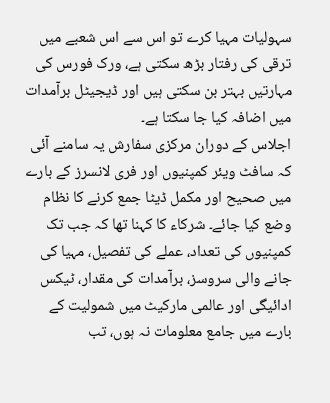سہولیات مہیا کرے تو اس سے اس شعبے میں ترقی کی رفتار بڑھ سکتی ہے، ورک فورس کی مہارتیں بہتر بن سکتی ہیں اور ڈیجیٹل برآمدات میں اضافہ کیا جا سکتا ہے۔
اجلاس کے دوران مرکزی سفارش یہ سامنے آئی کہ سافٹ ویئر کمپنیوں اور فری لانسرز کے بارے میں صحیح اور مکمل ڈیٹا جمع کرنے کا نظام وضع کیا جائے۔ شرکاء کا کہنا تھا کہ جب تک کمپنیوں کی تعداد، عملے کی تفصیل، مہیا کی جانے والی سروسز، برآمدات کی مقدار، ٹیکس ادائیگی اور عالمی مارکیٹ میں شمولیت کے بارے میں جامع معلومات نہ ہوں، تب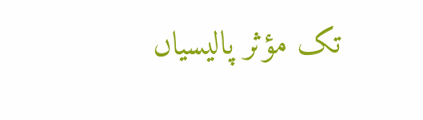تک مؤثر پالیسیاں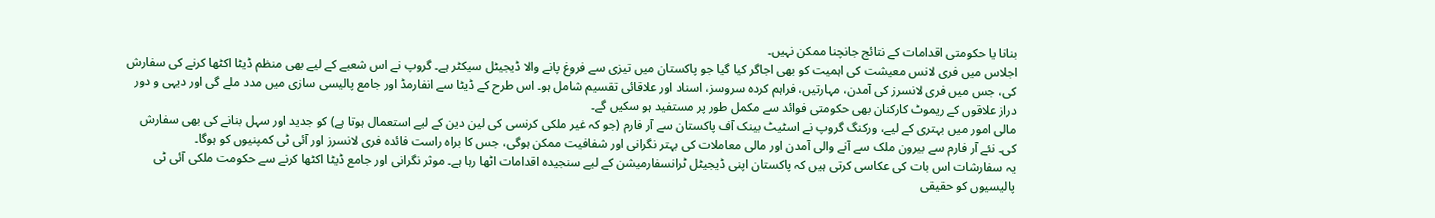بنانا یا حکومتی اقدامات کے نتائج جانچنا ممکن نہیں۔
اجلاس میں فری لانس معیشت کی اہمیت کو بھی اجاگر کیا گیا جو پاکستان میں تیزی سے فروغ پانے والا ڈیجیٹل سیکٹر ہے۔ گروپ نے اس شعبے کے لیے بھی منظم ڈیٹا اکٹھا کرنے کی سفارش کی، جس میں فری لانسرز کی آمدن، مہارتیں، فراہم کردہ سروسز، اسناد اور علاقائی تقسیم شامل ہو۔ اس طرح کے ڈیٹا سے انفارمڈ اور جامع پالیسی سازی میں مدد ملے گی اور دیہی و دور دراز علاقوں کے ریموٹ کارکنان بھی حکومتی فوائد سے مکمل طور پر مستفید ہو سکیں گے۔
مالی امور میں بہتری کے لیے، ورکنگ گروپ نے اسٹیٹ بینک آف پاکستان سے آر فارم (جو کہ غیر ملکی کرنسی کی لین دین کے لیے استعمال ہوتا ہے) کو جدید اور سہل بنانے کی بھی سفارش کی۔ نئے آر فارم سے بیرون ملک سے آنے والی آمدن اور مالی معاملات کی بہتر نگرانی اور شفافیت ممکن ہوگی، جس کا براہ راست فائدہ فری لانسرز اور آئی ٹی کمپنیوں کو ہوگا۔
یہ سفارشات اس بات کی عکاسی کرتی ہیں کہ پاکستان اپنی ڈیجیٹل ٹرانسفارمیشن کے لیے سنجیدہ اقدامات اٹھا رہا ہے۔ موثر نگرانی اور جامع ڈیٹا اکٹھا کرنے سے حکومت ملکی آئی ٹی پالیسیوں کو حقیقی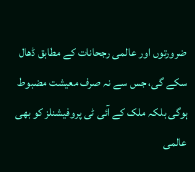ضرورتوں اور عالمی رجحانات کے مطابق ڈھال سکے گی، جس سے نہ صرف معیشت مضبوط ہوگی بلکہ ملک کے آئی ٹی پروفیشنلز کو بھی عالمی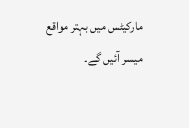مارکیٹس میں بہتر مواقع میسر آئیں گے۔